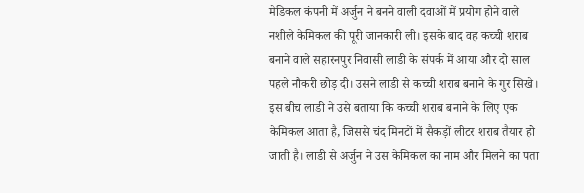मेडिकल कंपनी में अर्जुन ने बनने वाली दवाओं में प्रयोग होने वाले नशीले केमिकल की पूरी जानकारी ली। इसके बाद वह कच्ची शराब बनाने वाले सहारनपुर निवासी लाडी के संपर्क में आया और दो साल पहले नौकरी छोड़ दी। उसने लाडी से कच्ची शराब बनाने के गुर सिखे।
इस बीच लाडी ने उसे बताया कि कच्ची शराब बनाने के लिए एक केमिकल आता है, जिससे चंद मिनटों में सैकड़ों लीटर शराब तैयार हो जाती है। लाडी से अर्जुन ने उस केमिकल का नाम और मिलने का पता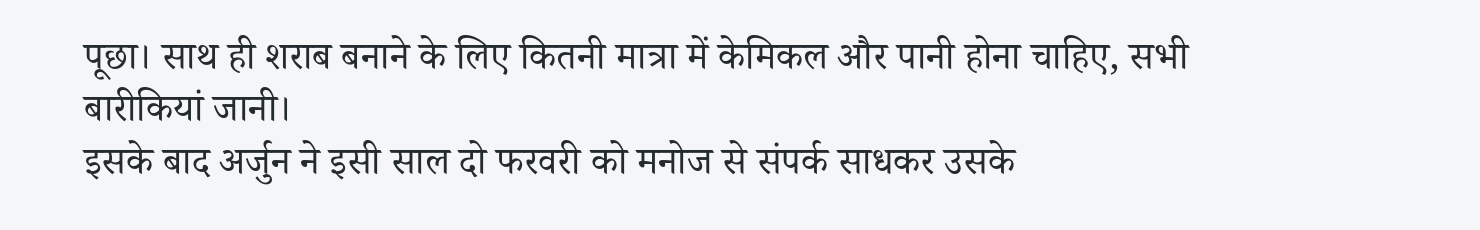पूछा। साथ ही शराब बनाने के लिए कितनी मात्रा में केमिकल और पानी होना चाहिए, सभी बारीकियां जानी।
इसके बाद अर्जुन ने इसी साल दो फरवरी को मनोज से संपर्क साधकर उसके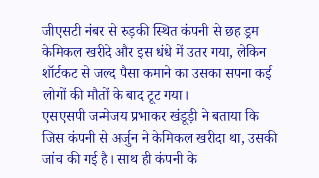जीएसटी नंबर से रुड़की स्थित कंपनी से छह ड्रम केमिकल खरीदे और इस धंधे में उतर गया, लेकिन शॉर्टकट से जल्द पैसा कमाने का उसका सपना कई लोगों की मौतों के बाद टूट गया।
एसएसपी जन्मेजय प्रभाकर खंडूड़ी ने बताया कि जिस कंपनी से अर्जुन ने केमिकल खरीदा था, उसकी जांच की गई है। साथ ही कंपनी के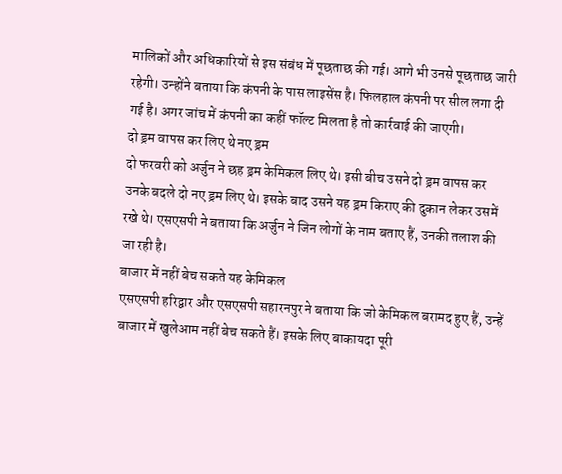मालिकों और अधिकारियों से इस संबंध में पूछताछ की गई। आगे भी उनसे पूछताछ जारी रहेगी। उन्होंने बताया कि कंपनी के पास लाइसेंस है। फिलहाल कंपनी पर सील लगा दी गई है। अगर जांच में कंपनी का कहीं फॉल्ट मिलता है तो कार्रवाई की जाएगी।
दो ड्रम वापस कर लिए थे नए ड्रम
दो फरवरी को अर्जुन ने छह ड्रम केमिकल लिए थे। इसी बीच उसने दो ड्रम वापस कर उनके बदले दो नए ड्रम लिए थे। इसके बाद उसने यह ड्रम किराए की दुकान लेकर उसमें रखे थे। एसएसपी ने बताया कि अर्जुन ने जिन लोगों के नाम बताए हैं, उनकी तलाश की जा रही है।
बाजार में नहीं बेच सकते यह केमिकल
एसएसपी हरिद्वार और एसएसपी सहारनपुर ने बताया कि जो केमिकल बरामद हुए हैं, उन्हें बाजार में खुलेआम नहीं बेच सकते हैं। इसके लिए बाकायदा पूरी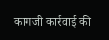कागजी कार्रवाई की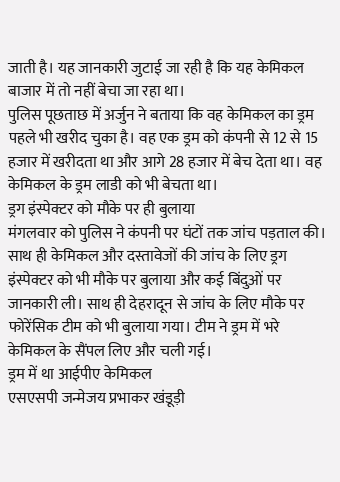जाती है। यह जानकारी जुटाई जा रही है कि यह केमिकल बाजार में तो नहीं बेचा जा रहा था।
पुलिस पूछताछ में अर्जुन ने बताया कि वह केमिकल का ड्रम पहले भी खरीद चुका है। वह एक ड्रम को कंपनी से 12 से 15 हजार में खरीदता था और आगे 28 हजार में बेच देता था। वह केमिकल के ड्रम लाडी को भी बेचता था।
ड्रग इंस्पेक्टर को मौके पर ही बुलाया
मंगलवार को पुलिस ने कंपनी पर घंटों तक जांच पड़ताल की। साथ ही केमिकल और दस्तावेजों की जांच के लिए ड्रग इंस्पेक्टर को भी मौके पर बुलाया और कई बिंदुओं पर जानकारी ली। साथ ही देहरादून से जांच के लिए मौके पर फोरेंसिक टीम को भी बुलाया गया। टीम ने ड्रम में भरे केमिकल के सैंपल लिए और चली गई।
ड्रम में था आईपीए केमिकल
एसएसपी जन्मेजय प्रभाकर खंडूड़ी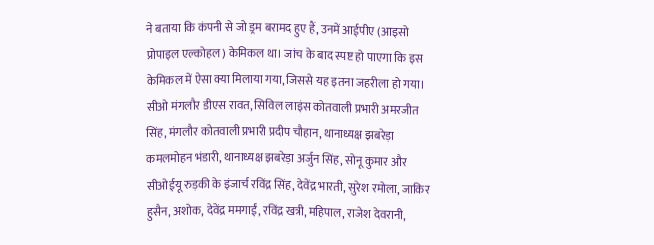ने बताया कि कंपनी से जो ड्रम बरामद हुए हैं, उनमें आईपीए (आइसो प्रोपाइल एल्कोहल) केमिकल था। जांच के बाद स्पष्ट हो पाएगा कि इस केमिकल में ऐसा क्या मिलाया गया, जिससे यह इतना जहरीला हो गया।
सीओ मंगलौर डीएस रावत, सिविल लाइंस कोतवाली प्रभारी अमरजीत सिंह, मंगलौर कोतवाली प्रभारी प्रदीप चौहान, थानाध्यक्ष झबरेड़ा कमलमोहन भंडारी, थानाध्यक्ष झबरेड़ा अर्जुन सिंह, सोनू कुमार और सीओईयू रुड़की के इंजार्च रविंद्र सिंह, देवेंद्र भारती, सुरेश रमोला, जाकिर हुसैन, अशोक, देवेंद्र ममगाईं, रविंद्र खत्री, महिपाल, राजेश देवरानी,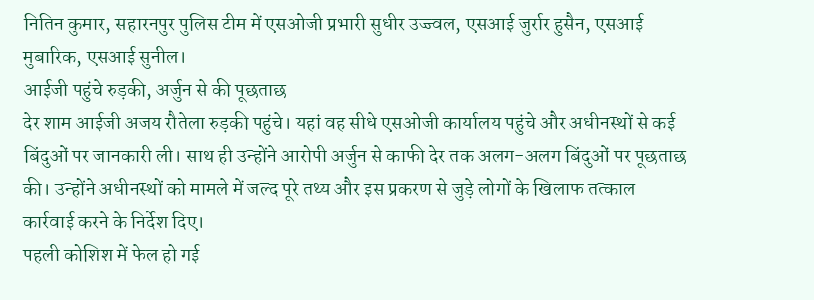नितिन कुमार, सहारनपुर पुलिस टीम में एसओजी प्रभारी सुधीर उज्ज्वल, एसआई जुर्रार हुसैन, एसआई मुबारिक, एसआई सुनील।
आईजी पहुंचे रुड़की, अर्जुन से की पूछताछ
देर शाम आईजी अजय रौतेला रुड़की पहुंचे। यहां वह सीधे एसओजी कार्यालय पहुंचे और अधीनस्थों से कई बिंदुओं पर जानकारी ली। साथ ही उन्होंने आरोपी अर्जुन से काफी देर तक अलग-अलग बिंदुओं पर पूछताछ की। उन्होंने अधीनस्थों को मामले में जल्द पूरे तथ्य और इस प्रकरण से जुड़े लोगों के खिलाफ तत्काल कार्रवाई करने के निर्देश दिए।
पहली कोशिश में फेल हो गई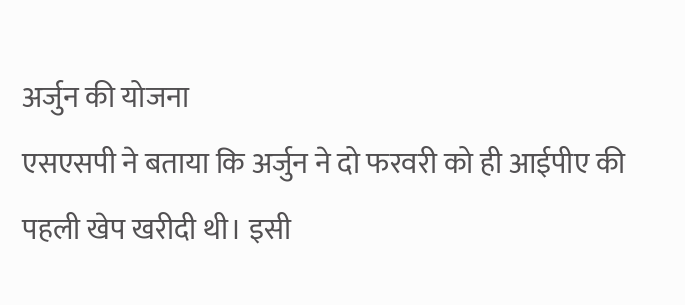अर्जुन की योजना
एसएसपी ने बताया कि अर्जुन ने दो फरवरी को ही आईपीए की पहली खेप खरीदी थी। इसी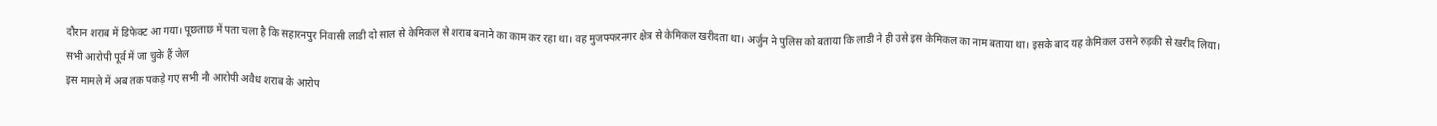दौरान शराब में डिफेक्ट आ गया। पूछताछ में पता चला है कि सहारनपुर निवासी लाडी दो साल से केमिकल से शराब बनाने का काम कर रहा था। वह मुजफ्फरनगर क्षेत्र से केमिकल खरीदता था। अर्जुन ने पुलिस को बताया कि लाडी ने ही उसे इस केमिकल का नाम बताया था। इसके बाद यह केमिकल उसने रुड़की से खरीद लिया।
सभी आरोपी पूर्व में जा चुके हैं जेल
इस मामले में अब तक पकड़े गए सभी नौ आरोपी अवैध शराब के आरोप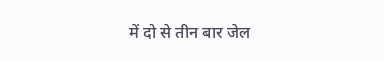में दो से तीन बार जेल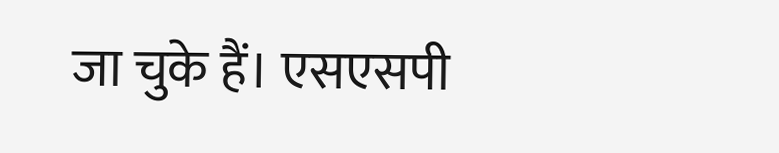जा चुके हैं। एसएसपी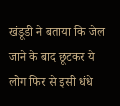खंडूडी ने बताया कि जेल जाने के बाद छूटकर ये लोग फिर से इसी धंधे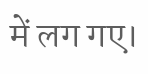में लग गए।